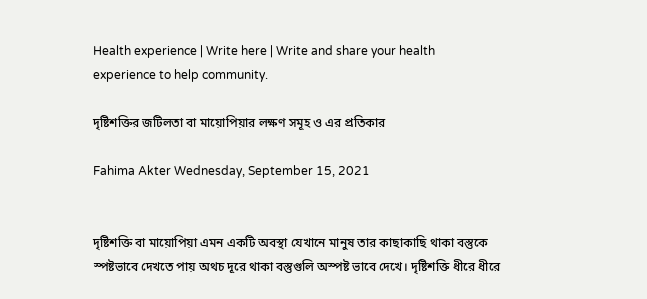Health experience | Write here | Write and share your health experience to help community.

দৃষ্টিশক্তির জটিলতা বা মায়োপিয়ার লক্ষণ সমূহ ও এর প্রতিকার

Fahima Akter Wednesday, September 15, 2021


দৃষ্টিশক্তি বা মায়োপিয়া এমন একটি অবস্থা যেখানে মানুষ তার কাছাকাছি থাকা বস্তুকে স্পষ্টভাবে দেখতে পায় অথচ দূরে থাকা বস্তুগুলি অস্পষ্ট ভাবে দেখে। দৃষ্টিশক্তি ধীরে ধীরে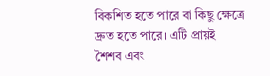বিকশিত হতে পারে বা কিছু ক্ষেত্রে দ্রুত হতে পারে। এটি প্রায়ই শৈশব এবং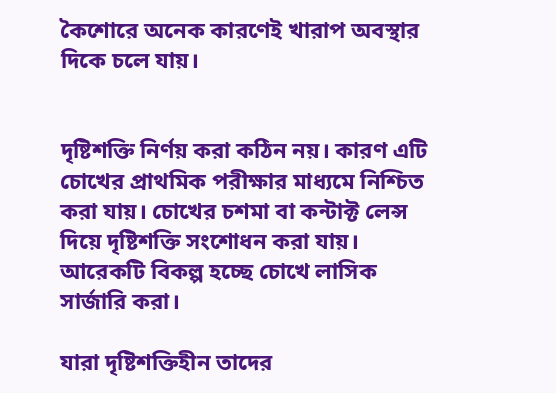কৈশোরে অনেক কারণেই খারাপ অবস্থার দিকে চলে যায়।


দৃষ্টিশক্তি নির্ণয় করা কঠিন নয়। কারণ এটি চোখের প্রাথমিক পরীক্ষার মাধ্যমে নিশ্চিত করা যায়। চোখের চশমা বা কন্টাক্ট লেন্স দিয়ে দৃষ্টিশক্তি সংশোধন করা যায়। আরেকটি বিকল্প হচ্ছে চোখে লাসিক সার্জারি করা।

যারা দৃষ্টিশক্তিহীন তাদের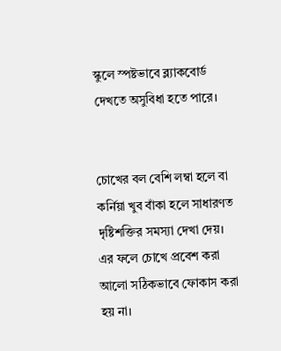স্কুলে স্পষ্টভাবে ব্ল্যাকবোর্ড দেখতে অসুবিধা হতে পারে।


চোখের বল বেশি লম্বা হলে বা কর্নিয়া খুব বাঁকা হলে সাধারণত দৃষ্টিশক্তির সমস্যা দেখা দেয়। এর ফলে চোখে প্রবেশ করা আলো সঠিকভাবে ফোকাস করা হয় না।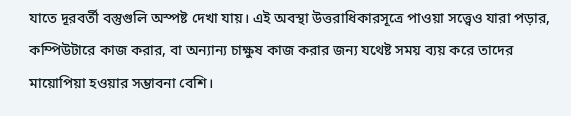যাতে দূরবর্তী বস্তুগুলি অস্পষ্ট দেখা যায়। এই অবস্থা উত্তরাধিকারসূত্রে পাওয়া সত্ত্বেও যারা পড়ার, কম্পিউটারে কাজ করার, বা অন্যান্য চাক্ষুষ কাজ করার জন্য যথেষ্ট সময় ব্যয় করে তাদের মায়োপিয়া হওয়ার সম্ভাবনা বেশি।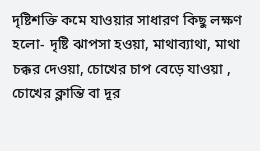দৃষ্টিশক্তি কমে যাওয়ার সাধারণ কিছু লক্ষণ হলো- দৃষ্টি ঝাপসা হওয়া, মাথাব্যাথা, মাথা চক্কর দেওয়া, চোখের চাপ বেড়ে যাওয়া , চোখের ক্লান্তি বা দূর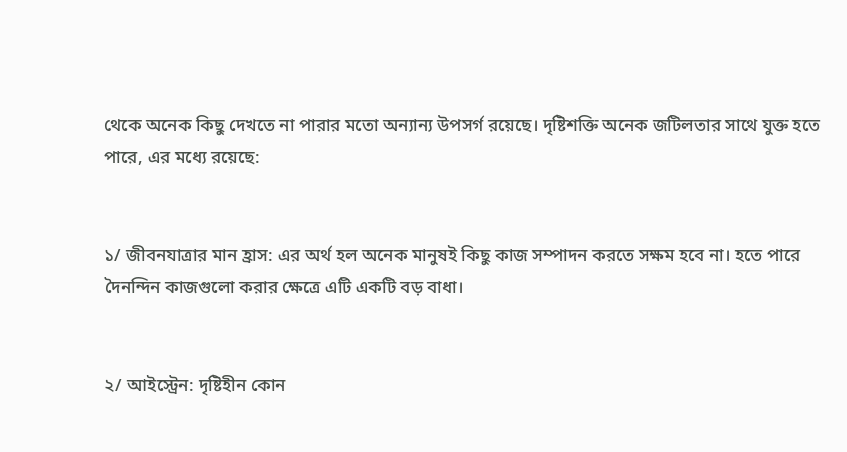থেকে অনেক কিছু দেখতে না পারার মতো অন্যান্য উপসর্গ রয়েছে। দৃষ্টিশক্তি অনেক জটিলতার সাথে যুক্ত হতে পারে, এর মধ্যে রয়েছে:


১/ জীবনযাত্রার মান হ্রাস: এর অর্থ হল অনেক মানুষই কিছু কাজ সম্পাদন করতে সক্ষম হবে না। হতে পারে দৈনন্দিন কাজগুলো করার ক্ষেত্রে এটি একটি বড় বাধা।


২/ আইস্ট্রেন: দৃষ্টিহীন কোন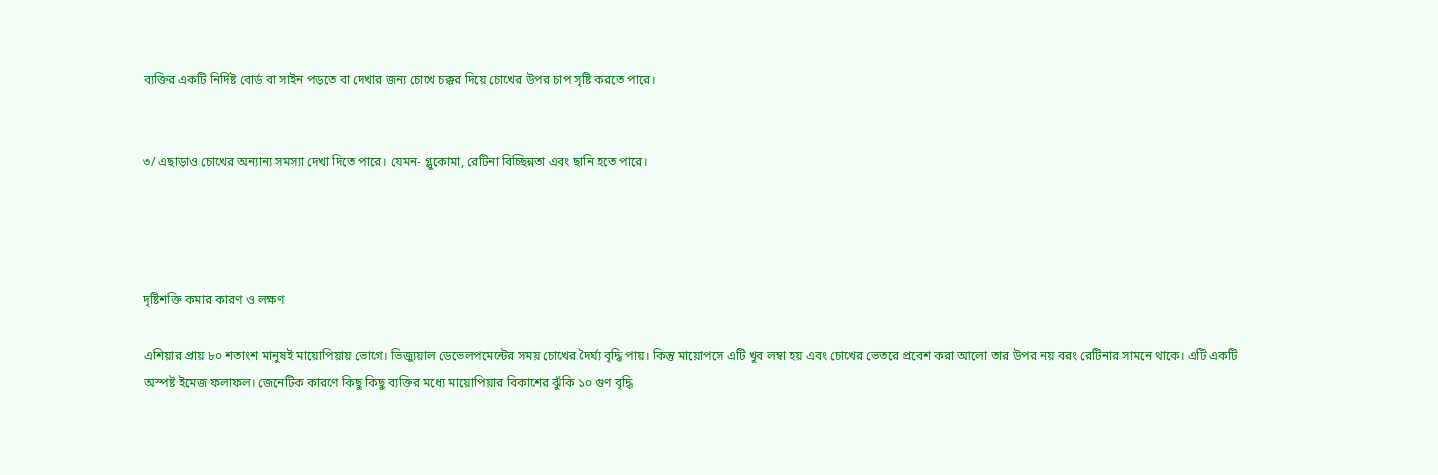ব্যক্তির একটি নির্দিষ্ট বোর্ড বা সাইন পড়তে বা দেখার জন্য চোখে চক্কর দিয়ে চোখের উপর চাপ সৃষ্টি করতে পারে।


৩/ এছাড়াও চোখের অন্যান্য সমস্যা দেখা দিতে পারে। যেমন- গ্লুকোমা, রেটিনা বিচ্ছিন্নতা এবং ছানি হতে পারে।




দৃষ্টিশক্তি কমার কারণ ও লক্ষণ

এশিয়ার প্রায় ৮০ শতাংশ মানুষই মায়োপিয়ায় ভোগে। ভিজ্যুয়াল ডেভেলপমেন্টের সময় চোখের দৈর্ঘ্য বৃদ্ধি পায়। কিন্তু মায়োপসে এটি খুব লম্বা হয় এবং চোখের ভেতরে প্রবেশ করা আলো তার উপর নয় বরং রেটিনার সামনে থাকে। এটি একটি অস্পষ্ট ইমেজ ফলাফল। জেনেটিক কারণে কিছু কিছু ব্যক্তির মধ্যে মায়োপিয়ার বিকাশের ঝুঁকি ১০ গুণ বৃদ্ধি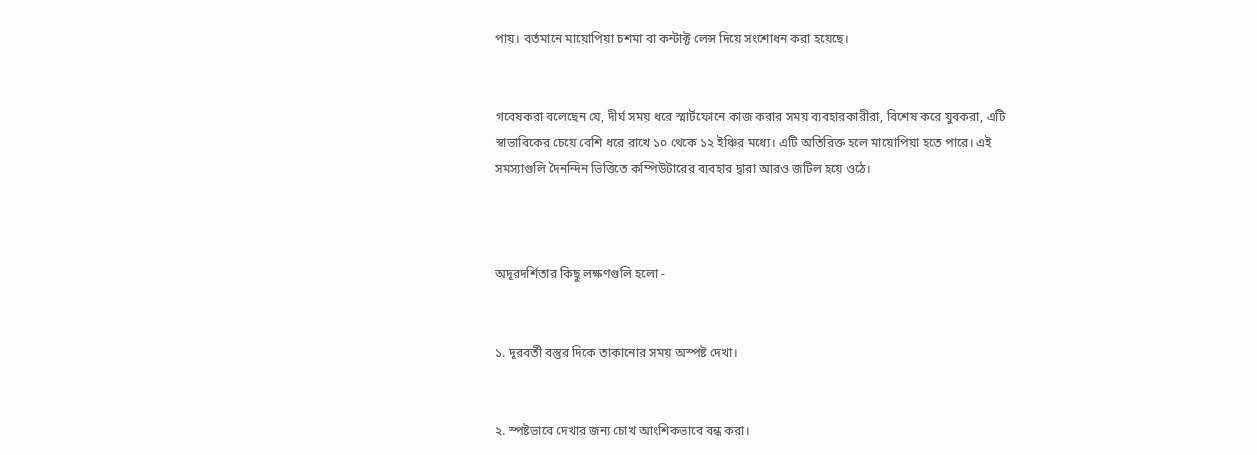পায়। বর্তমানে মায়োপিয়া চশমা বা কন্টাক্ট লেন্স দিয়ে সংশোধন করা হয়েছে।


গবেষকরা বলেছেন যে, দীর্ঘ সময় ধরে স্মার্টফোনে কাজ করার সময় ব্যবহারকারীরা, বিশেষ করে যুবকরা, এটি স্বাভাবিকের চেয়ে বেশি ধরে রাখে ১০ থেকে ১২ ইঞ্চির মধ্যে। এটি অতিরিক্ত হলে মায়োপিয়া হতে পারে। এই সমস্যাগুলি দৈনন্দিন ভিত্তিতে কম্পিউটারের ব্যবহার দ্বারা আরও জটিল হয়ে ওঠে।



অদূরদর্শিতার কিছু লক্ষণগুলি হলো -


১. দূরবর্তী বস্তুর দিকে তাকানোর সময় অস্পষ্ট দেখা।


২. স্পষ্টভাবে দেখার জন্য চোখ আংশিকভাবে বন্ধ করা।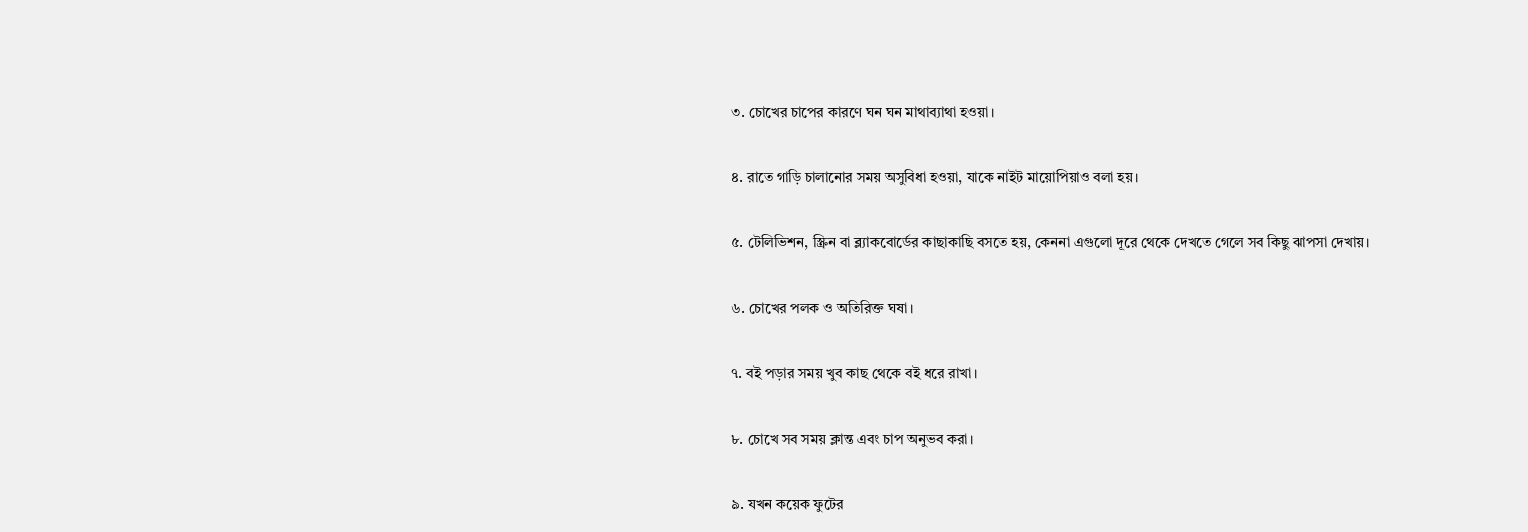৩. চোখের চাপের কারণে ঘন ঘন মাথাব্যাথা হওয়া।


৪. রাতে গাড়ি চালানোর সময় অসুবিধা হওয়া, যাকে নাইট মায়োপিয়াও বলা হয়।


৫. টেলিভিশন, স্ক্রিন বা ব্ল্যাকবোর্ডের কাছাকাছি বসতে হয়, কেননা এগুলো দূরে থেকে দেখতে গেলে সব কিছু ঝাপসা দেখায়।


৬. চোখের পলক ও অতিরিক্ত ঘষা।


৭. বই পড়ার সময় খুব কাছ থেকে বই ধরে রাখা।


৮. চোখে সব সময় ক্লান্ত এবং চাপ অনুভব করা।


৯. যখন কয়েক ফুটের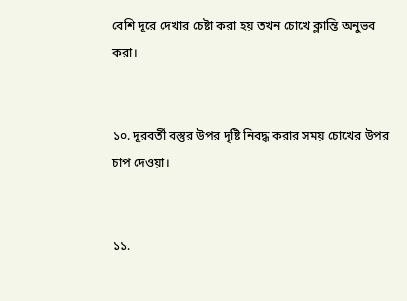বেশি দূরে দেখার চেষ্টা করা হয় তখন চোখে ক্লান্তি অনুভব করা।


১০. দূরবর্তী বস্তুর উপর দৃষ্টি নিবদ্ধ করার সময় চোখের উপর চাপ দেওয়া।


১১.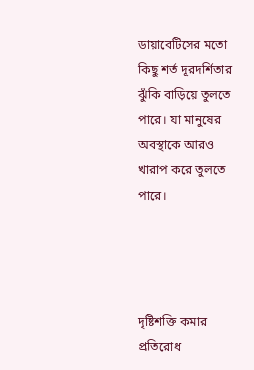ডায়াবেটিসের মতো কিছু শর্ত দূরদর্শিতার ঝুঁকি বাড়িয়ে তুলতে পারে। যা মানুষের অবস্থাকে আরও খারাপ করে তুলতে পারে।




দৃষ্টিশক্তি কমার প্রতিরোধ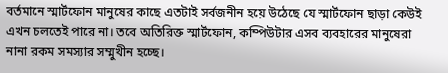বর্তমানে স্মার্টফোন মানুষের কাছে এতটাই সর্বজনীন হয়ে উঠেছে যে স্মার্টফোন ছাড়া কেউই এখন চলতেই পারে না। তবে অতিরিক্ত স্মার্টফোন, কম্পিউটার এসব ব্যবহারের মানুষেরা নানা রকম সমস্যার সম্মুখীন হচ্ছে।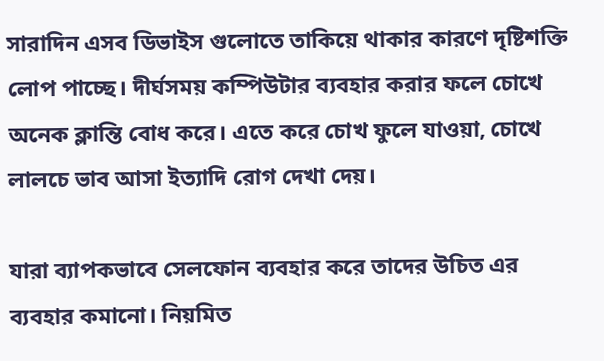সারাদিন এসব ডিভাইস গুলোতে তাকিয়ে থাকার কারণে দৃষ্টিশক্তি লোপ পাচ্ছে। দীর্ঘসময় কম্পিউটার ব্যবহার করার ফলে চোখে অনেক ক্লান্তি বোধ করে। এতে করে চোখ ফুলে যাওয়া, চোখে লালচে ভাব আসা ইত্যাদি রোগ দেখা দেয়।

যারা ব্যাপকভাবে সেলফোন ব্যবহার করে তাদের উচিত এর ব্যবহার কমানো। নিয়মিত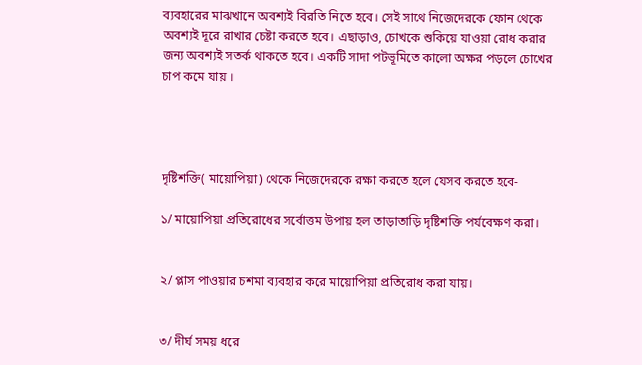ব্যবহারের মাঝখানে অবশ্যই বিরতি নিতে হবে। সেই সাথে নিজেদেরকে ফোন থেকে অবশ্যই দূরে রাখার চেষ্টা করতে হবে। এছাড়াও, চোখকে শুকিয়ে যাওয়া রোধ করার জন্য অবশ্যই সতর্ক থাকতে হবে। একটি সাদা পটভূমিতে কালো অক্ষর পড়লে চোখের চাপ কমে যায় ।




দৃষ্টিশক্তি( মায়োপিয়া) থেকে নিজেদেরকে রক্ষা করতে হলে যেসব করতে হবে-

১/ মায়োপিয়া প্রতিরোধের সর্বোত্তম উপায় হল তাড়াতাড়ি দৃষ্টিশক্তি পর্যবেক্ষণ করা।


২/ প্লাস পাওয়ার চশমা ব্যবহার করে মায়োপিয়া প্রতিরোধ করা যায়।


৩/ দীর্ঘ সময় ধরে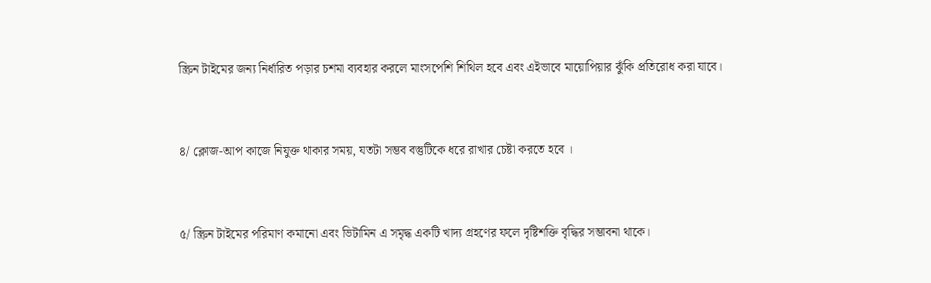স্ক্রিন টাইমের জন্য নির্ধারিত পড়ার চশমা ব্যবহার করলে মাংসপেশি শিথিল হবে এবং এইভাবে মায়োপিয়ার ঝুঁকি প্রতিরোধ করা যাবে।


৪/ ক্লোজ-আপ কাজে নিযুক্ত থাকার সময়, যতটা সম্ভব বস্তুটিকে ধরে রাখার চেষ্টা করতে হবে ।


৫/ স্ক্রিন টাইমের পরিমাণ কমানো এবং ভিটামিন এ সমৃদ্ধ একটি খাদ্য গ্রহণের ফলে দৃষ্টিশক্তি বৃদ্ধির সম্ভাবনা থাকে।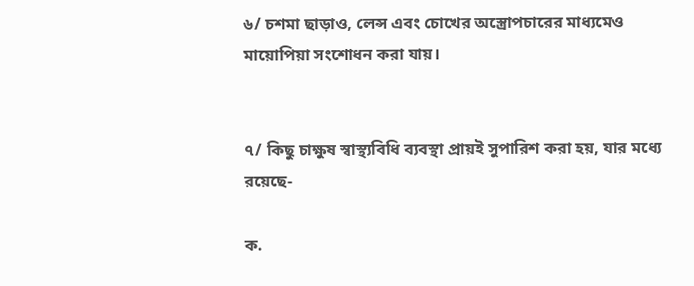৬/ চশমা ছাড়াও, লেন্স এবং চোখের অস্ত্রোপচারের মাধ্যমেও মায়োপিয়া সংশোধন করা যায়।


৭/ কিছু চাক্ষুষ স্বাস্থ্যবিধি ব্যবস্থা প্রায়ই সুপারিশ করা হয়, যার মধ্যে রয়েছে-

ক.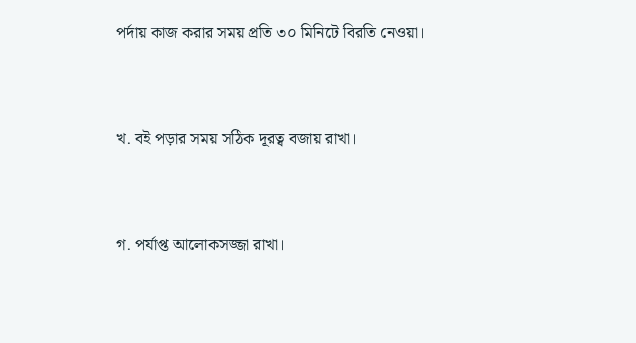পর্দায় কাজ করার সময় প্রতি ৩০ মিনিটে বিরতি নেওয়া।


খ. বই পড়ার সময় সঠিক দূরত্ব বজায় রাখা।


গ. পর্যাপ্ত আলোকসজ্জা রাখা।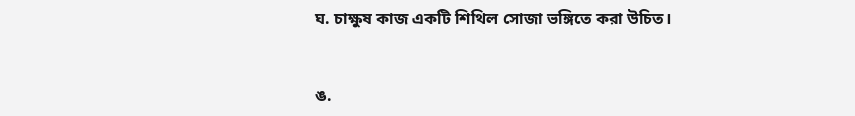ঘ. চাক্ষুষ কাজ একটি শিথিল সোজা ভঙ্গিতে করা উচিত।


ঙ.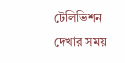টেলিভিশন দেখার সময়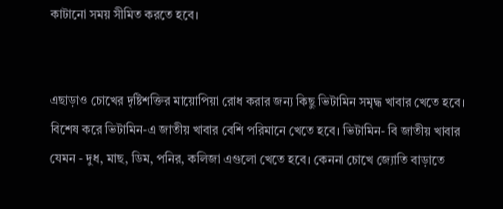কাটানো সময় সীমিত করতে হবে।


এছাড়াও চোখের দৃষ্টিশক্তির মায়োপিয়া রোধ করার জন্য কিছু ভিটামিন সমৃদ্ধ খাবার খেতে হবে। বিশেষ করে ভিটামিন-এ জাতীয় খাবার বেশি পরিমানে খেতে হবে। ভিটামিন- বি জাতীয় খাবার যেমন - দুধ, মাছ, ডিম, পনির, কলিজা এগুলো খেতে হবে। কেননা চোখে জ্যোতি বাড়াতে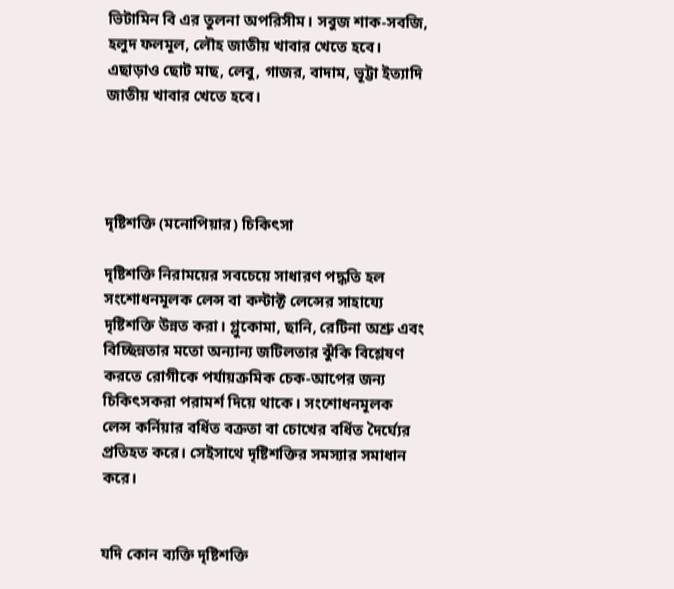ভিটামিন বি এর তুলনা অপরিসীম। সবুজ শাক-সবজি, হলুদ ফলমূল, লৌহ জাতীয় খাবার খেতে হবে। এছাড়াও ছোট মাছ, লেবু, গাজর, বাদাম, ভূট্টা ইত্যাদি জাতীয় খাবার খেতে হবে।




দৃষ্টিশক্তি (মনোপিয়ার) চিকিৎসা

দৃষ্টিশক্তি নিরাময়ের সবচেয়ে সাধারণ পদ্ধতি হল সংশোধনমূলক লেন্স বা কন্টাক্ট লেন্সের সাহায্যে দৃষ্টিশক্তি উন্নত করা। গ্লুকোমা, ছানি, রেটিনা অশ্রু এবং বিচ্ছিন্নতার মতো অন্যান্য জটিলতার ঝুঁকি বিশ্লেষণ করতে রোগীকে পর্যায়ক্রমিক চেক-আপের জন্য চিকিৎসকরা পরামর্শ দিয়ে থাকে। সংশোধনমূলক লেন্স কর্নিয়ার বর্ধিত বক্রতা বা চোখের বর্ধিত দৈর্ঘ্যের প্রতিহত করে। সেইসাথে দৃষ্টিশক্তির সমস্যার সমাধান করে।


যদি কোন ব্যক্তি দৃষ্টিশক্তি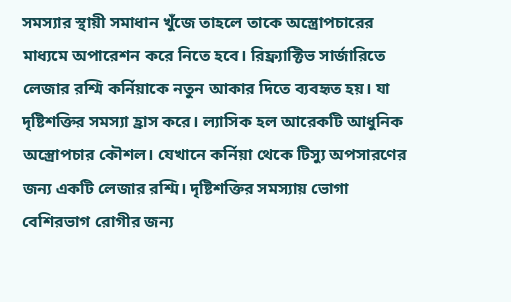সমস্যার স্থায়ী সমাধান খুঁজে তাহলে তাকে অস্ত্রোপচারের মাধ্যমে অপারেশন করে নিতে হবে। রিফ্র্যাক্টিভ সার্জারিতে লেজার রশ্মি কর্নিয়াকে নতুন আকার দিতে ব্যবহৃত হয়। যা দৃষ্টিশক্তির সমস্যা হ্রাস করে। ল্যাসিক হল আরেকটি আধুনিক অস্ত্রোপচার কৌশল। যেখানে কর্নিয়া থেকে টিস্যু অপসারণের জন্য একটি লেজার রশ্মি। দৃষ্টিশক্তির সমস্যায় ভোগা বেশিরভাগ রোগীর জন্য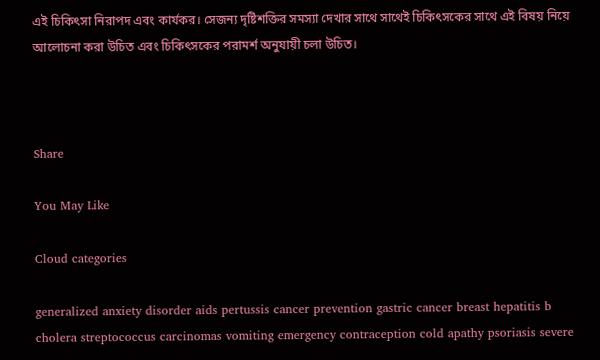এই চিকিৎসা নিরাপদ এবং কার্যকর। সেজন্য দৃষ্টিশক্তির সমস্যা দেখার সাথে সাথেই চিকিৎসকের সাথে এই বিষয় নিয়ে আলোচনা করা উচিত এবং চিকিৎসকের পরামর্শ অনুযায়ী চলা উচিত।



Share

You May Like

Cloud categories

generalized anxiety disorder aids pertussis cancer prevention gastric cancer breast hepatitis b cholera streptococcus carcinomas vomiting emergency contraception cold apathy psoriasis severe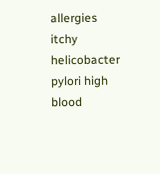allergies itchy helicobacter pylori high blood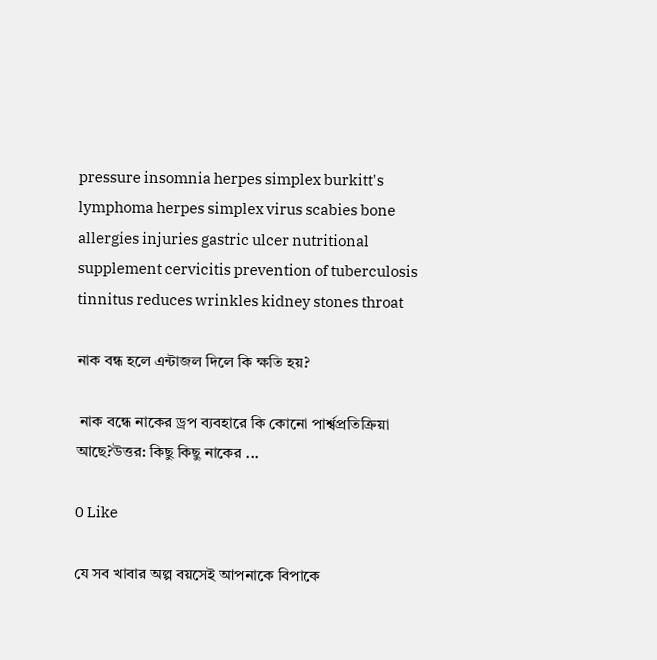pressure insomnia herpes simplex burkitt's lymphoma herpes simplex virus scabies bone allergies injuries gastric ulcer nutritional supplement cervicitis prevention of tuberculosis tinnitus reduces wrinkles kidney stones throat

নাক বন্ধ হলে এন্টাজল দিলে কি ক্ষতি হয়?

 নাক বন্ধে নাকের ড্রপ ব্যবহারে কি কোনো পার্শ্বপ্রতিক্রিয়া আছে?উত্তর: কিছু কিছু নাকের ...

0 Like

যে সব খাবার অল্প বয়সেই আপনাকে বিপাকে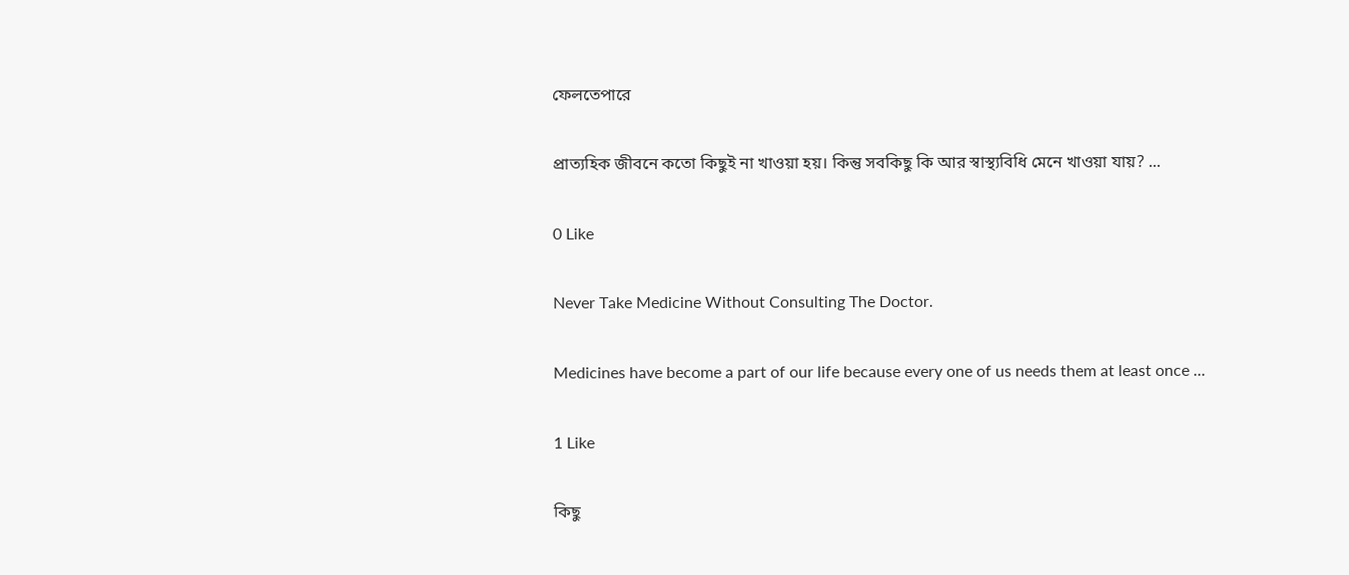ফেলতেপারে

প্রাত্যহিক জীবনে কতো কিছুই না খাওয়া হয়। কিন্তু সবকিছু কি আর স্বাস্থ্যবিধি মেনে খাওয়া যায়? ...

0 Like

Never Take Medicine Without Consulting The Doctor.

Medicines have become a part of our life because every one of us needs them at least once ...

1 Like

কিছু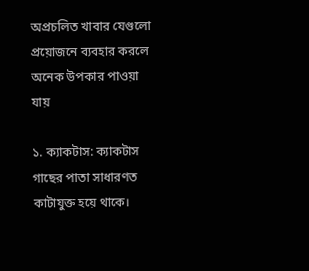অপ্রচলিত খাবার যেগুলো প্রয়োজনে ব্যবহার করলে অনেক উপকার পাওয়া যায়

১. ক্যাকটাস: ক্যাকটাস গাছের পাতা সাধারণত কাটাযুক্ত হয়ে থাকে।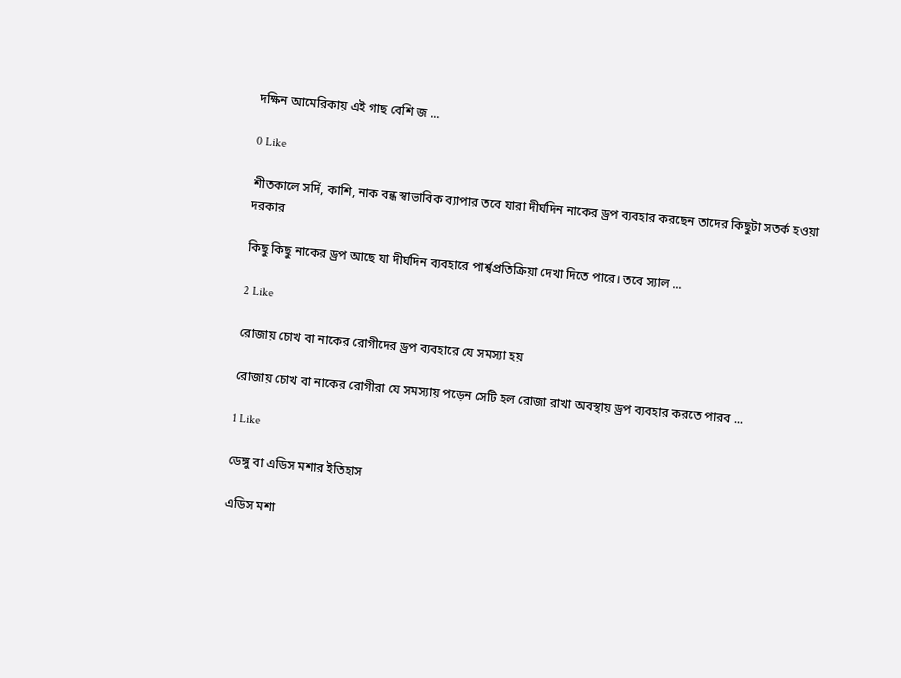দক্ষিন আমেরিকায় এই গাছ বেশি জ ...

0 Like

শীতকালে সর্দি, কাশি, নাক বন্ধ স্বাভাবিক ব্যাপার তবে যারা দীর্ঘদিন নাকের ড্রপ ব্যবহার করছেন তাদের কিছুটা সতর্ক হওয়া দরকার

কিছু কিছু নাকের ড্রপ আছে যা দীর্ঘদিন ব্যবহারে পার্শ্বপ্রতিক্রিয়া দেখা দিতে পারে। তবে স্যাল ...

2 Like

রোজায় চোখ বা নাকের রোগীদের ড্রপ ব্যবহারে যে সমস্যা হয়

রোজায় চোখ বা নাকের রোগীরা যে সমস্যায় পড়েন সেটি হল রোজা রাখা অবস্থায় ড্রপ ব্যবহার করতে পারব ...

1 Like

ডেঙ্গু বা এডিস মশার ইতিহাস

এডিস মশা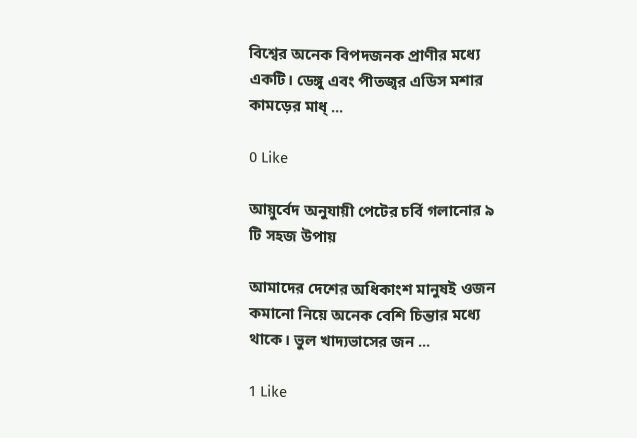বিশ্বের অনেক বিপদজনক প্রাণীর মধ্যে একটি। ডেঙ্গু এবং পীতজ্বর এডিস মশার কামড়ের মাধ্ ...

0 Like

আয়ুর্বেদ অনুযায়ী পেটের চর্বি গলানোর ৯ টি সহজ উপায়

আমাদের দেশের অধিকাংশ মানুষই ওজন কমানো নিয়ে অনেক বেশি চিন্তার মধ্যে থাকে। ভুল খাদ্যভাসের জন ...

1 Like